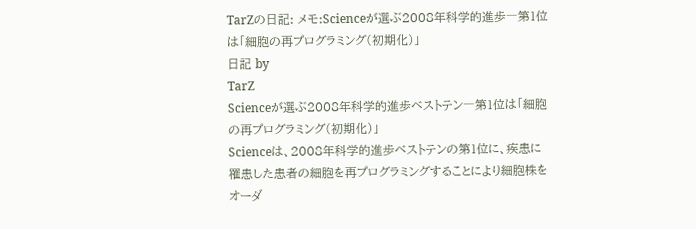TarZの日記: メモ:Scienceが選ぶ2008年科学的進歩―第1位は「細胞の再プログラミング(初期化)」
日記 by
TarZ
Scienceが選ぶ2008年科学的進歩ベストテン―第1位は「細胞の再プログラミング(初期化)」
Scienceは、2008年科学的進歩ベストテンの第1位に、疾患に罹患した患者の細胞を再プログラミングすることにより細胞株をオーダ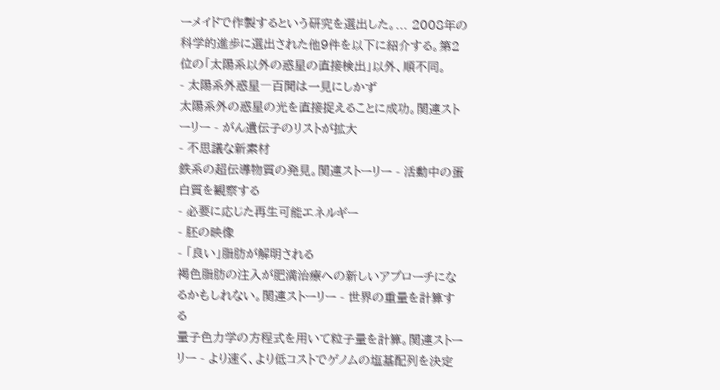ーメイドで作製するという研究を選出した。... 2008年の科学的進歩に選出された他9件を以下に紹介する。第2位の「太陽系以外の惑星の直接検出」以外、順不同。
- 太陽系外惑星―百聞は一見にしかず
太陽系外の惑星の光を直接捉えることに成功。関連ストーリー - がん遺伝子のリストが拡大
- 不思議な新素材
鉄系の超伝導物質の発見。関連ストーリー - 活動中の蛋白質を観察する
- 必要に応じた再生可能エネルギー
- 胚の映像
- 「良い」脂肪が解明される
褐色脂肪の注入が肥満治療への新しいアプローチになるかもしれない。関連ストーリー - 世界の重量を計算する
量子色力学の方程式を用いて粒子量を計算。関連ストーリー - より速く、より低コストでゲノムの塩基配列を決定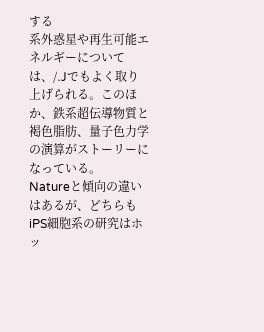する
系外惑星や再生可能エネルギーについては、/.Jでもよく取り上げられる。このほか、鉄系超伝導物質と褐色脂肪、量子色力学の演算がストーリーになっている。
Natureと傾向の違いはあるが、どちらもiPS細胞系の研究はホッ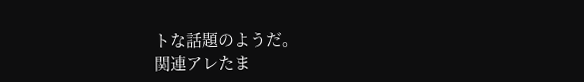トな話題のようだ。
関連アレたま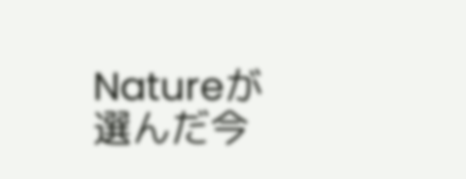Natureが選んだ今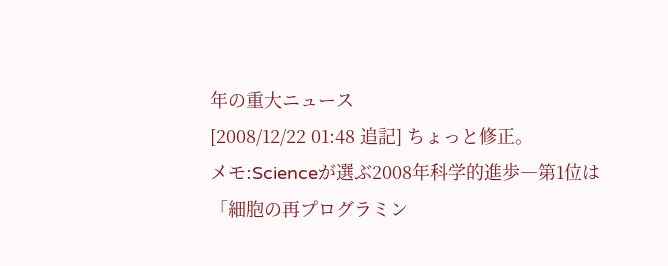年の重大ニュース
[2008/12/22 01:48 追記] ちょっと修正。
メモ:Scienceが選ぶ2008年科学的進歩―第1位は「細胞の再プログラミン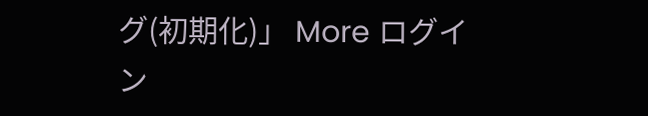グ(初期化)」 More ログイン